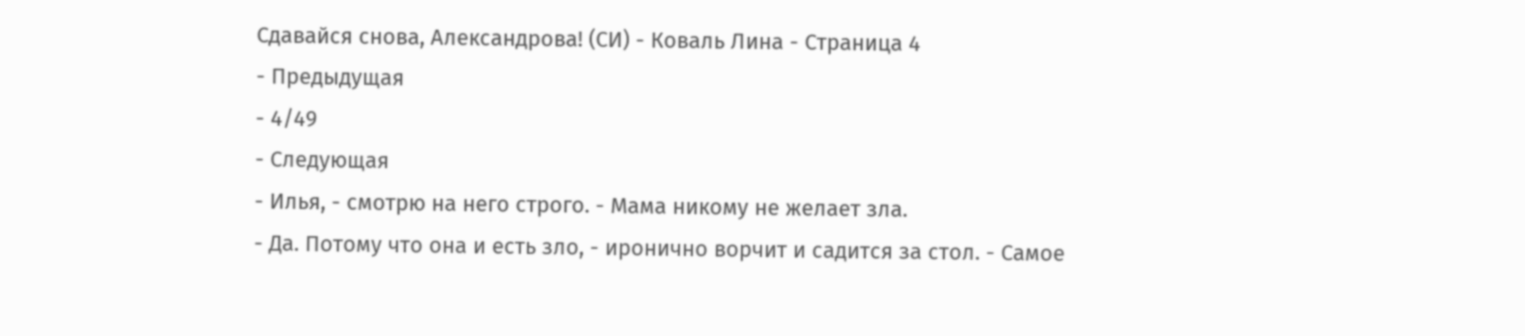Сдавайся снова, Александрова! (СИ) - Коваль Лина - Страница 4
- Предыдущая
- 4/49
- Следующая
- Илья, - смотрю на него строго. - Мама никому не желает зла.
- Да. Потому что она и есть зло, - иронично ворчит и садится за стол. - Самое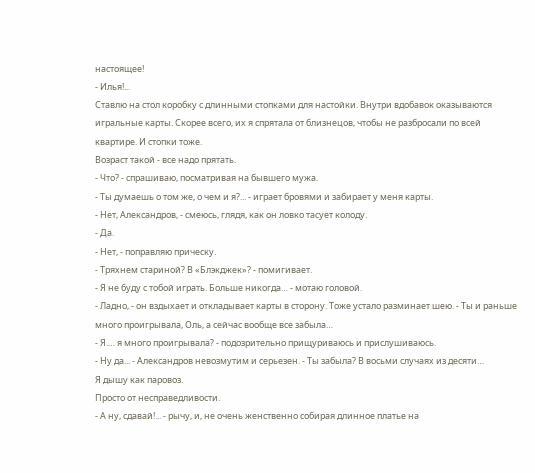настоящее!
- Илья!...
Ставлю на стол коробку с длинными стопками для настойки. Внутри вдобавок оказываются игральные карты. Скорее всего, их я спрятала от близнецов, чтобы не разбросали по всей квартире. И стопки тоже.
Возраст такой - все надо прятать.
- Что? - спрашиваю, посматривая на бывшего мужа.
- Ты думаешь о том же, о чем и я?... - играет бровями и забирает у меня карты.
- Нет, Александров, - смеюсь, глядя, как он ловко тасует колоду.
- Да.
- Нет, - поправляю прическу.
- Тряхнем стариной? В «Блэкджек»? - помигивает.
- Я не буду с тобой играть. Больше никогда… - мотаю головой.
- Ладно, - он вздыхает и откладывает карты в сторону. Тоже устало разминает шею. - Ты и раньше много проигрывала, Оль, а сейчас вообще все забыла…
- Я.… я много проигрывала? - подозрительно прищуриваюсь и прислушиваюсь.
- Ну да... - Александров невозмутим и серьезен. - Ты забыла? В восьми случаях из десяти…
Я дышу как паровоз.
Просто от несправедливости.
- А ну, сдавай!... - рычу, и, не очень женственно собирая длинное платье на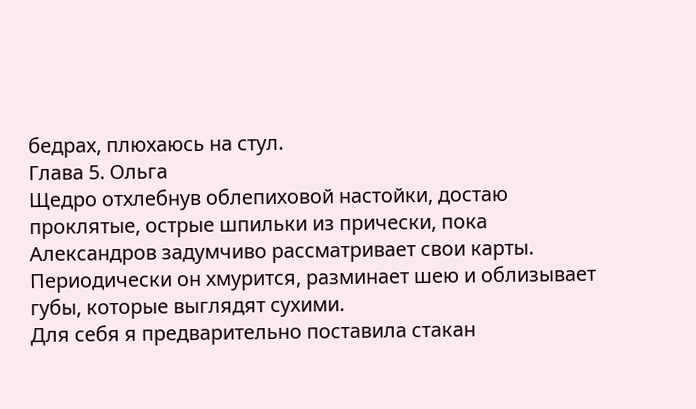бедрах, плюхаюсь на стул.
Глава 5. Ольга
Щедро отхлебнув облепиховой настойки, достаю проклятые, острые шпильки из прически, пока Александров задумчиво рассматривает свои карты. Периодически он хмурится, разминает шею и облизывает губы, которые выглядят сухими.
Для себя я предварительно поставила стакан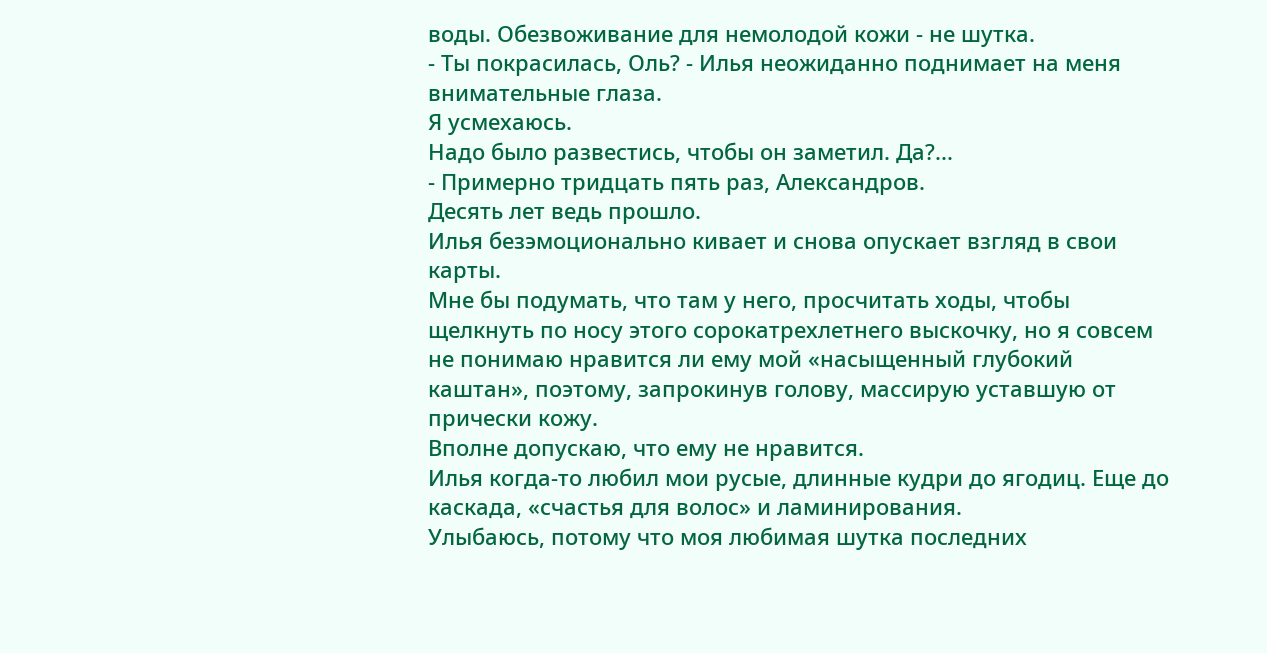воды. Обезвоживание для немолодой кожи - не шутка.
- Ты покрасилась, Оль? - Илья неожиданно поднимает на меня внимательные глаза.
Я усмехаюсь.
Надо было развестись, чтобы он заметил. Да?...
- Примерно тридцать пять раз, Александров.
Десять лет ведь прошло.
Илья безэмоционально кивает и снова опускает взгляд в свои карты.
Мне бы подумать, что там у него, просчитать ходы, чтобы щелкнуть по носу этого сорокатрехлетнего выскочку, но я совсем не понимаю нравится ли ему мой «насыщенный глубокий каштан», поэтому, запрокинув голову, массирую уставшую от прически кожу.
Вполне допускаю, что ему не нравится.
Илья когда-то любил мои русые, длинные кудри до ягодиц. Еще до каскада, «счастья для волос» и ламинирования.
Улыбаюсь, потому что моя любимая шутка последних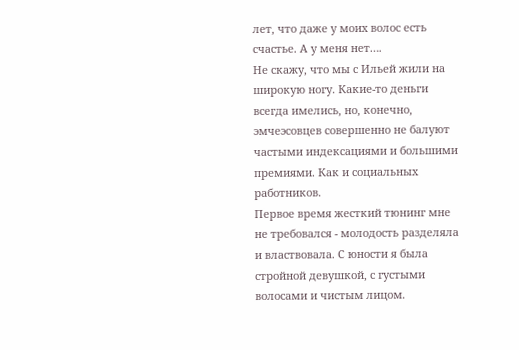лет, что даже у моих волос есть счастье. А у меня нет….
Не скажу, что мы с Ильей жили на широкую ногу. Какие-то деньги всегда имелись, но, конечно, эмчеэсовцев совершенно не балуют частыми индексациями и большими премиями. Как и социальных работников.
Первое время жесткий тюнинг мне не требовался - молодость разделяла и властвовала. С юности я была стройной девушкой, с густыми волосами и чистым лицом.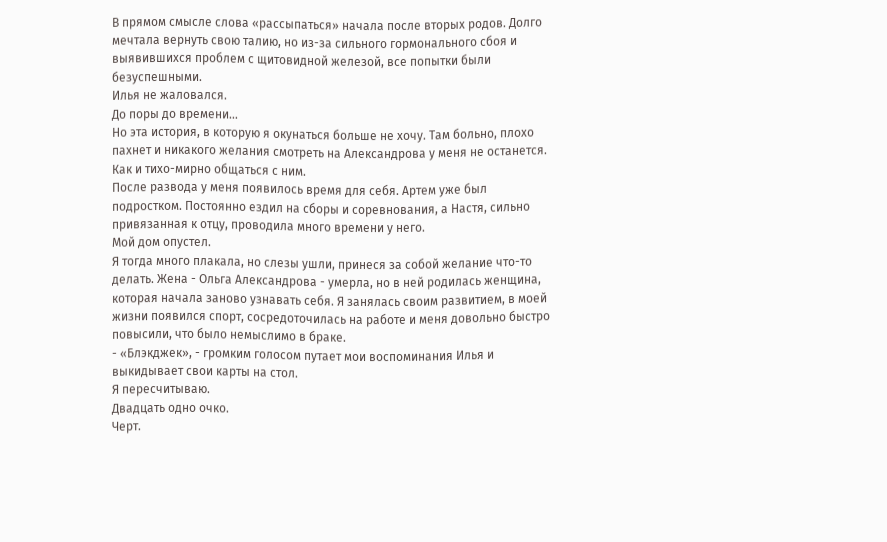В прямом смысле слова «рассыпаться» начала после вторых родов. Долго мечтала вернуть свою талию, но из-за сильного гормонального сбоя и выявившихся проблем с щитовидной железой, все попытки были безуспешными.
Илья не жаловался.
До поры до времени…
Но эта история, в которую я окунаться больше не хочу. Там больно, плохо пахнет и никакого желания смотреть на Александрова у меня не останется. Как и тихо-мирно общаться с ним.
После развода у меня появилось время для себя. Артем уже был подростком. Постоянно ездил на сборы и соревнования, а Настя, сильно привязанная к отцу, проводила много времени у него.
Мой дом опустел.
Я тогда много плакала, но слезы ушли, принеся за собой желание что-то делать. Жена - Ольга Александрова - умерла, но в ней родилась женщина, которая начала заново узнавать себя. Я занялась своим развитием, в моей жизни появился спорт, сосредоточилась на работе и меня довольно быстро повысили, что было немыслимо в браке.
- «Блэкджек», - громким голосом путает мои воспоминания Илья и выкидывает свои карты на стол.
Я пересчитываю.
Двадцать одно очко.
Черт.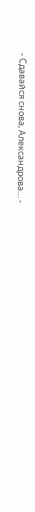- Сдавайся снова, Александрова… -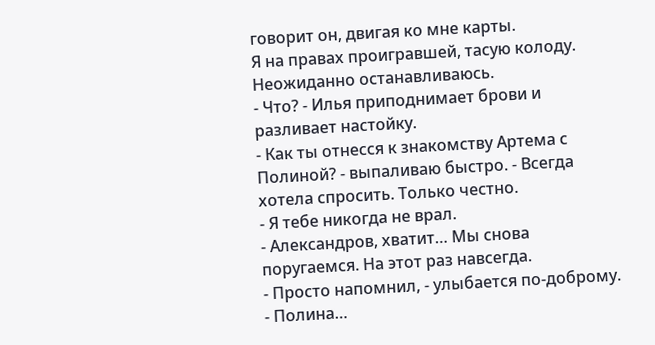говорит он, двигая ко мне карты.
Я на правах проигравшей, тасую колоду.
Неожиданно останавливаюсь.
- Что? - Илья приподнимает брови и разливает настойку.
- Как ты отнесся к знакомству Артема с Полиной? - выпаливаю быстро. - Всегда хотела спросить. Только честно.
- Я тебе никогда не врал.
- Александров, хватит… Мы снова поругаемся. На этот раз навсегда.
- Просто напомнил, - улыбается по-доброму. - Полина…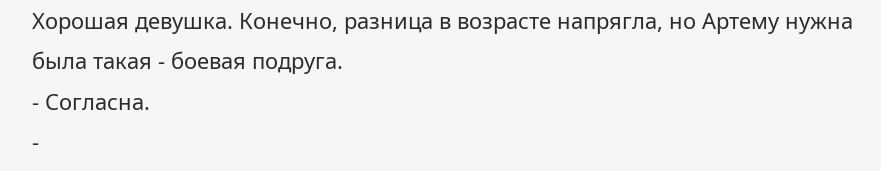Хорошая девушка. Конечно, разница в возрасте напрягла, но Артему нужна была такая - боевая подруга.
- Согласна.
-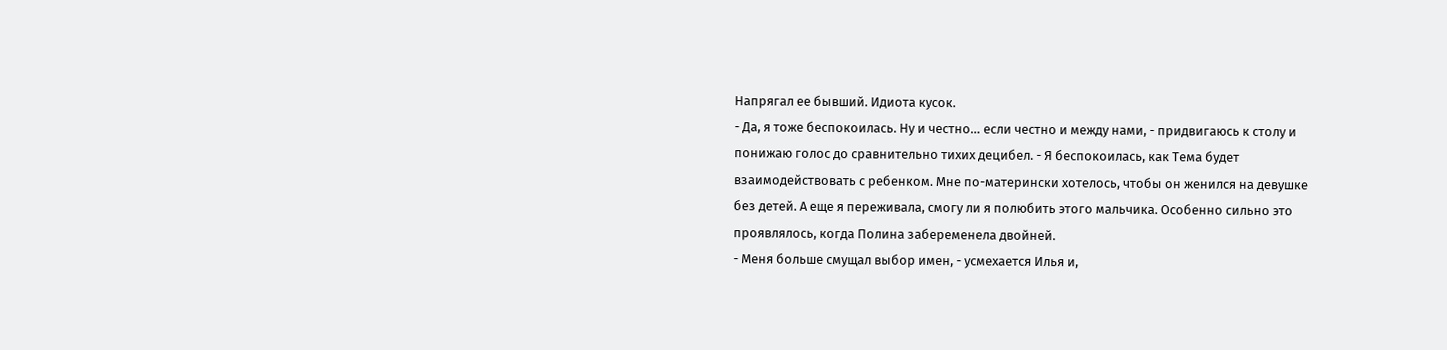Напрягал ее бывший. Идиота кусок.
- Да, я тоже беспокоилась. Ну и честно… если честно и между нами, - придвигаюсь к столу и понижаю голос до сравнительно тихих децибел. - Я беспокоилась, как Тема будет взаимодействовать с ребенком. Мне по-матерински хотелось, чтобы он женился на девушке без детей. А еще я переживала, смогу ли я полюбить этого мальчика. Особенно сильно это проявлялось, когда Полина забеременела двойней.
- Меня больше смущал выбор имен, - усмехается Илья и,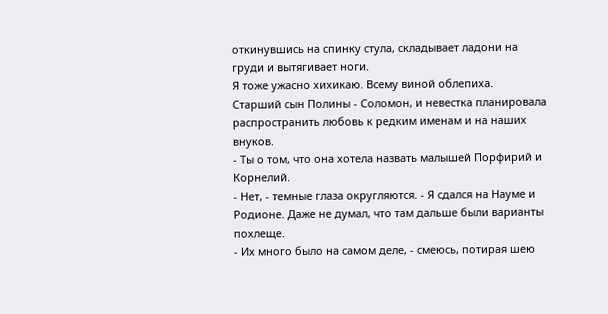откинувшись на спинку стула, складывает ладони на груди и вытягивает ноги.
Я тоже ужасно хихикаю. Всему виной облепиха.
Старший сын Полины - Соломон, и невестка планировала распространить любовь к редким именам и на наших внуков.
- Ты о том, что она хотела назвать малышей Порфирий и Корнелий.
- Нет, - темные глаза округляются. - Я сдался на Науме и Родионе. Даже не думал, что там дальше были варианты похлеще.
- Их много было на самом деле, - смеюсь, потирая шею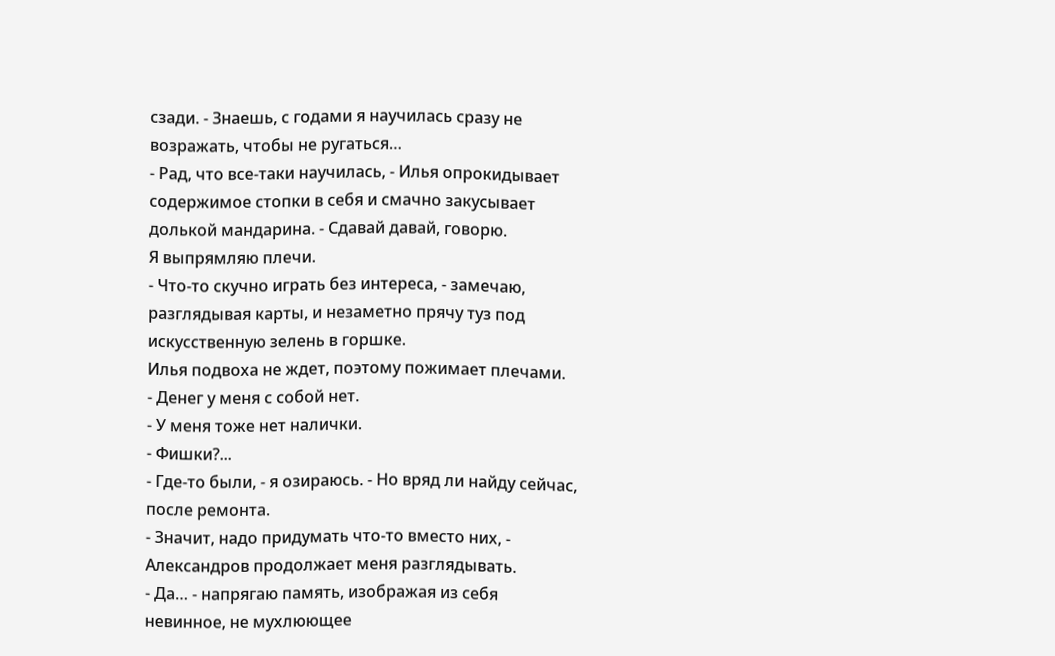сзади. - Знаешь, с годами я научилась сразу не возражать, чтобы не ругаться…
- Рад, что все-таки научилась, - Илья опрокидывает содержимое стопки в себя и смачно закусывает долькой мандарина. - Сдавай давай, говорю.
Я выпрямляю плечи.
- Что-то скучно играть без интереса, - замечаю, разглядывая карты, и незаметно прячу туз под искусственную зелень в горшке.
Илья подвоха не ждет, поэтому пожимает плечами.
- Денег у меня с собой нет.
- У меня тоже нет налички.
- Фишки?...
- Где-то были, - я озираюсь. - Но вряд ли найду сейчас, после ремонта.
- Значит, надо придумать что-то вместо них, - Александров продолжает меня разглядывать.
- Да… - напрягаю память, изображая из себя невинное, не мухлюющее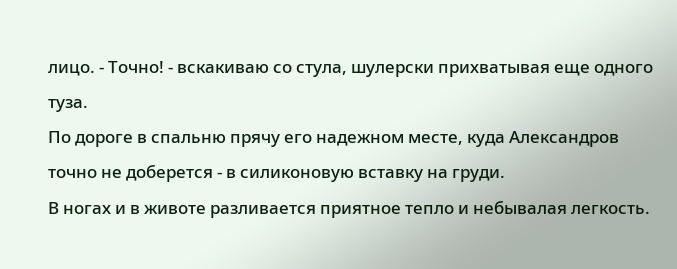лицо. - Точно! - вскакиваю со стула, шулерски прихватывая еще одного туза.
По дороге в спальню прячу его надежном месте, куда Александров точно не доберется - в силиконовую вставку на груди.
В ногах и в животе разливается приятное тепло и небывалая легкость.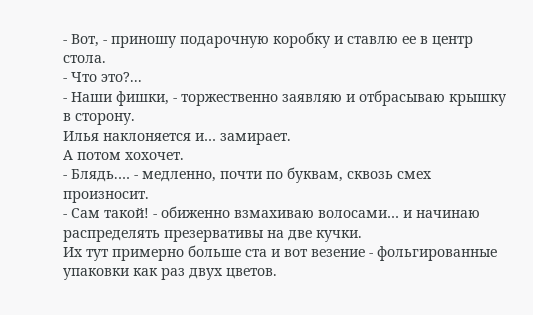- Вот, - приношу подарочную коробку и ставлю ее в центр стола.
- Что это?...
- Наши фишки, - торжественно заявляю и отбрасываю крышку в сторону.
Илья наклоняется и… замирает.
А потом хохочет.
- Блядь.… - медленно, почти по буквам, сквозь смех произносит.
- Сам такой! - обиженно взмахиваю волосами… и начинаю распределять презервативы на две кучки.
Их тут примерно больше ста и вот везение - фольгированные упаковки как раз двух цветов.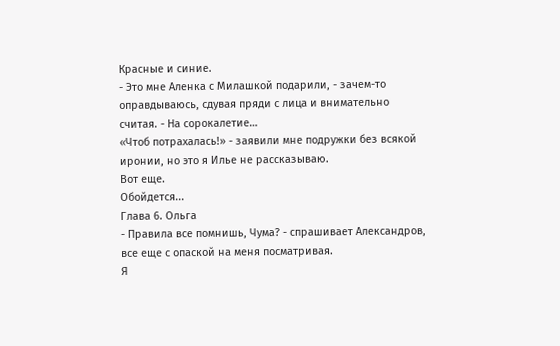Красные и синие.
- Это мне Аленка с Милашкой подарили, - зачем-то оправдываюсь, сдувая пряди с лица и внимательно считая. - На сорокалетие…
«Чтоб потрахалась!» - заявили мне подружки без всякой иронии, но это я Илье не рассказываю.
Вот еще.
Обойдется...
Глава 6. Ольга
- Правила все помнишь, Чума? - спрашивает Александров, все еще с опаской на меня посматривая.
Я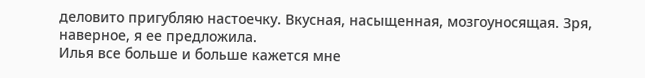деловито пригубляю настоечку. Вкусная, насыщенная, мозгоуносящая. Зря, наверное, я ее предложила.
Илья все больше и больше кажется мне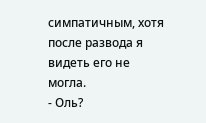симпатичным, хотя после развода я видеть его не могла.
- Оль?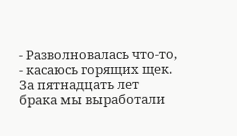- Разволновалась что-то, - касаюсь горящих щек.
За пятнадцать лет брака мы выработали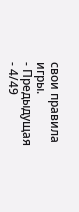свои правила игры.
- Предыдущая
- 4/49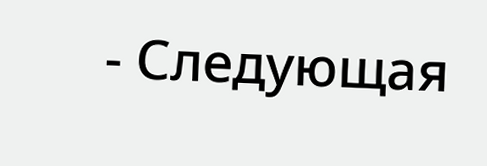- Следующая